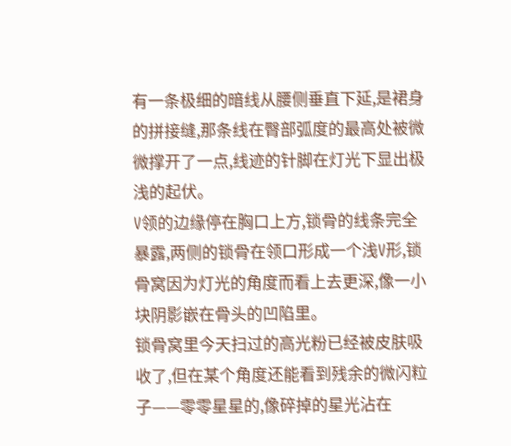有一条极细的暗线从腰侧垂直下延,是裙身的拼接缝,那条线在臀部弧度的最高处被微微撑开了一点,线迹的针脚在灯光下显出极浅的起伏。
V领的边缘停在胸口上方,锁骨的线条完全暴露,两侧的锁骨在领口形成一个浅V形,锁骨窝因为灯光的角度而看上去更深,像一小块阴影嵌在骨头的凹陷里。
锁骨窝里今天扫过的高光粉已经被皮肤吸收了,但在某个角度还能看到残余的微闪粒子——零零星星的,像碎掉的星光沾在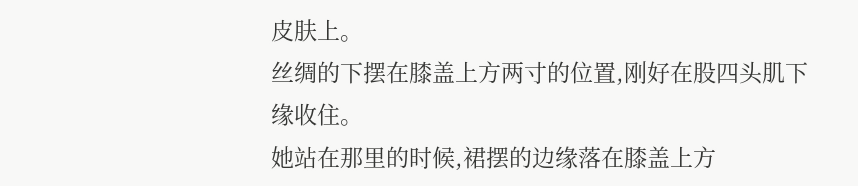皮肤上。
丝绸的下摆在膝盖上方两寸的位置,刚好在股四头肌下缘收住。
她站在那里的时候,裙摆的边缘落在膝盖上方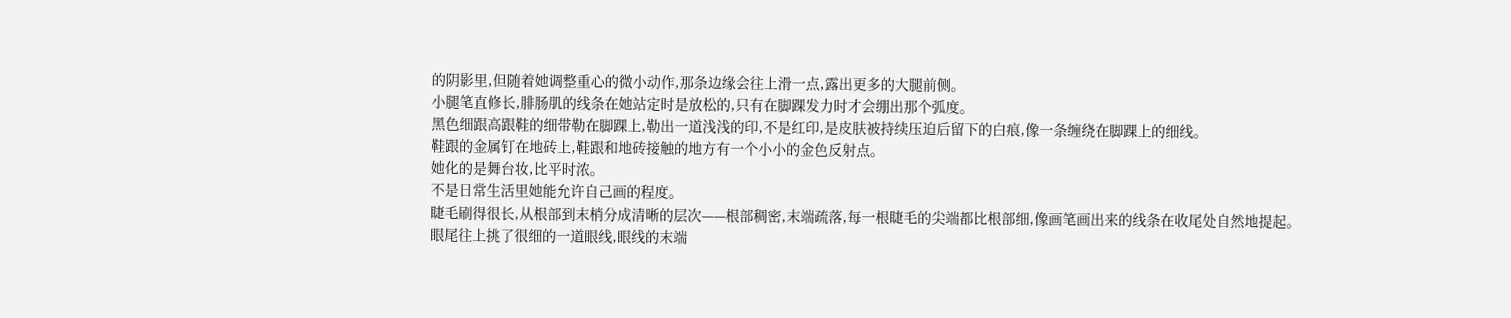的阴影里,但随着她调整重心的微小动作,那条边缘会往上滑一点,露出更多的大腿前侧。
小腿笔直修长,腓肠肌的线条在她站定时是放松的,只有在脚踝发力时才会绷出那个弧度。
黑色细跟高跟鞋的细带勒在脚踝上,勒出一道浅浅的印,不是红印,是皮肤被持续压迫后留下的白痕,像一条缠绕在脚踝上的细线。
鞋跟的金属钉在地砖上,鞋跟和地砖接触的地方有一个小小的金色反射点。
她化的是舞台妆,比平时浓。
不是日常生活里她能允许自己画的程度。
睫毛刷得很长,从根部到末梢分成清晰的层次——根部稠密,末端疏落,每一根睫毛的尖端都比根部细,像画笔画出来的线条在收尾处自然地提起。
眼尾往上挑了很细的一道眼线,眼线的末端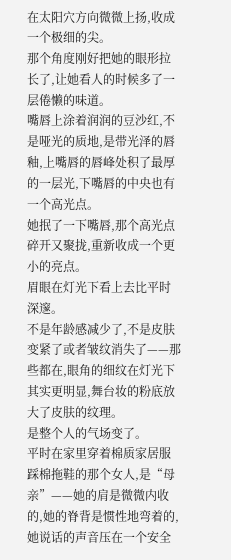在太阳穴方向微微上扬,收成一个极细的尖。
那个角度刚好把她的眼形拉长了,让她看人的时候多了一层倦懒的味道。
嘴唇上涂着润润的豆沙红,不是哑光的质地,是带光泽的唇釉,上嘴唇的唇峰处积了最厚的一层光,下嘴唇的中央也有一个高光点。
她抿了一下嘴唇,那个高光点碎开又聚拢,重新收成一个更小的亮点。
眉眼在灯光下看上去比平时深邃。
不是年龄感减少了,不是皮肤变紧了或者皱纹消失了——那些都在,眼角的细纹在灯光下其实更明显,舞台妆的粉底放大了皮肤的纹理。
是整个人的气场变了。
平时在家里穿着棉质家居服踩棉拖鞋的那个女人,是“母亲”——她的肩是微微内收的,她的脊背是惯性地弯着的,她说话的声音压在一个安全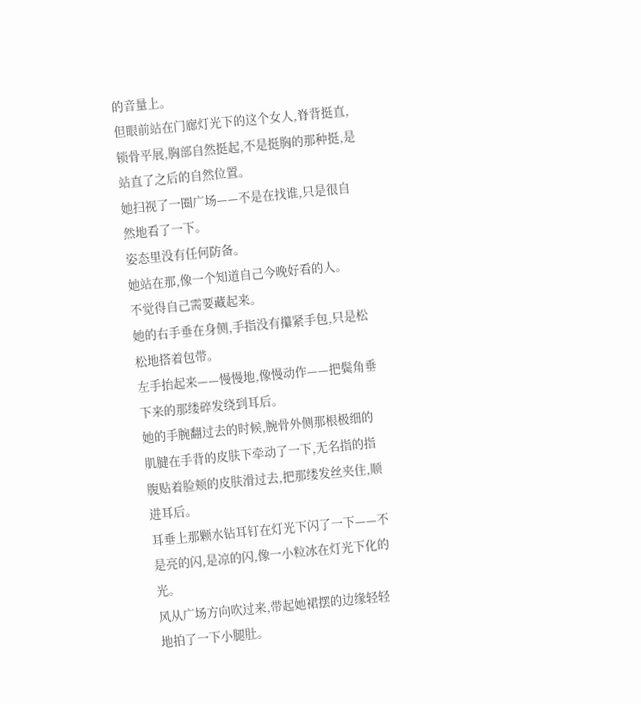的音量上。
但眼前站在门廊灯光下的这个女人,脊背挺直,锁骨平展,胸部自然挺起,不是挺胸的那种挺,是站直了之后的自然位置。
她扫视了一圈广场——不是在找谁,只是很自然地看了一下。
姿态里没有任何防备。
她站在那,像一个知道自己今晚好看的人。
不觉得自己需要藏起来。
她的右手垂在身侧,手指没有攥紧手包,只是松松地搭着包带。
左手抬起来——慢慢地,像慢动作——把鬓角垂下来的那缕碎发绕到耳后。
她的手腕翻过去的时候,腕骨外侧那根极细的肌腱在手背的皮肤下牵动了一下,无名指的指腹贴着脸颊的皮肤滑过去,把那缕发丝夹住,顺进耳后。
耳垂上那颗水钻耳钉在灯光下闪了一下——不是亮的闪,是凉的闪,像一小粒冰在灯光下化的光。
风从广场方向吹过来,带起她裙摆的边缘轻轻地拍了一下小腿肚。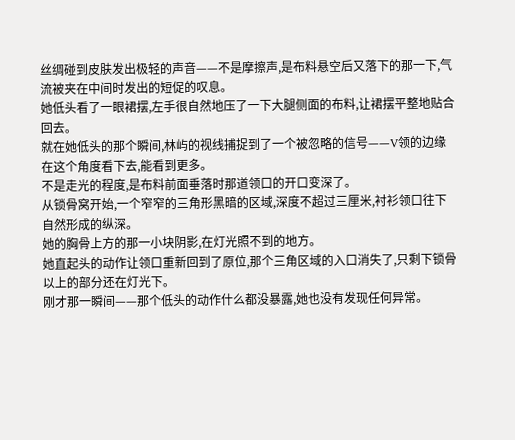丝绸碰到皮肤发出极轻的声音——不是摩擦声,是布料悬空后又落下的那一下,气流被夹在中间时发出的短促的叹息。
她低头看了一眼裙摆,左手很自然地压了一下大腿侧面的布料,让裙摆平整地贴合回去。
就在她低头的那个瞬间,林屿的视线捕捉到了一个被忽略的信号——V领的边缘在这个角度看下去,能看到更多。
不是走光的程度,是布料前面垂落时那道领口的开口变深了。
从锁骨窝开始,一个窄窄的三角形黑暗的区域,深度不超过三厘米,衬衫领口往下自然形成的纵深。
她的胸骨上方的那一小块阴影,在灯光照不到的地方。
她直起头的动作让领口重新回到了原位,那个三角区域的入口消失了,只剩下锁骨以上的部分还在灯光下。
刚才那一瞬间——那个低头的动作什么都没暴露,她也没有发现任何异常。